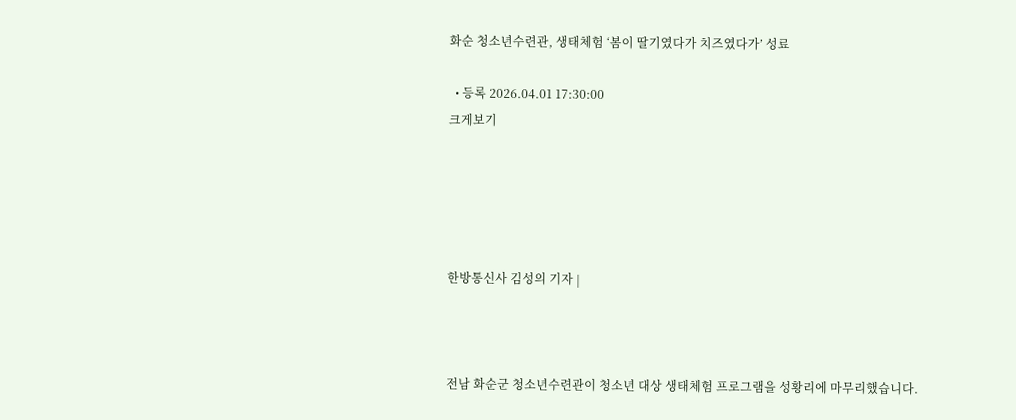화순 청소년수련관, 생태체험 ‘봄이 딸기였다가 치즈였다가’ 성료

  • 등록 2026.04.01 17:30:00
크게보기





한방통신사 김성의 기자 |



전남 화순군 청소년수련관이 청소년 대상 생태체험 프로그램을 성황리에 마무리했습니다.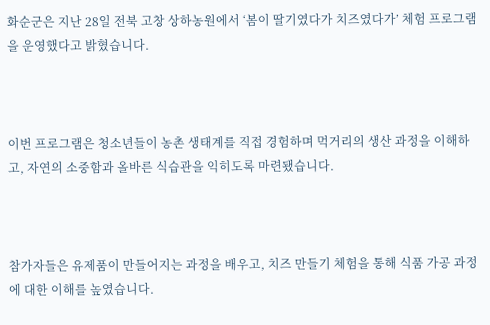화순군은 지난 28일 전북 고창 상하농원에서 ‘봄이 딸기였다가 치즈였다가’ 체험 프로그램을 운영했다고 밝혔습니다.



이번 프로그램은 청소년들이 농촌 생태계를 직접 경험하며 먹거리의 생산 과정을 이해하고, 자연의 소중함과 올바른 식습관을 익히도록 마련됐습니다.



참가자들은 유제품이 만들어지는 과정을 배우고, 치즈 만들기 체험을 통해 식품 가공 과정에 대한 이해를 높였습니다.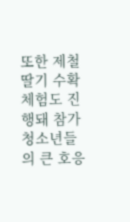또한 제철 딸기 수확 체험도 진행돼 참가 청소년들의 큰 호응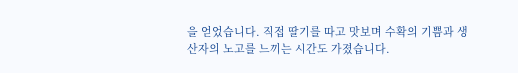을 얻었습니다. 직접 딸기를 따고 맛보며 수확의 기쁨과 생산자의 노고를 느끼는 시간도 가졌습니다.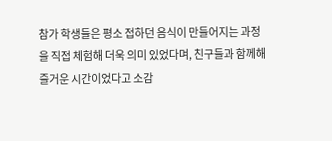참가 학생들은 평소 접하던 음식이 만들어지는 과정을 직접 체험해 더욱 의미 있었다며, 친구들과 함께해 즐거운 시간이었다고 소감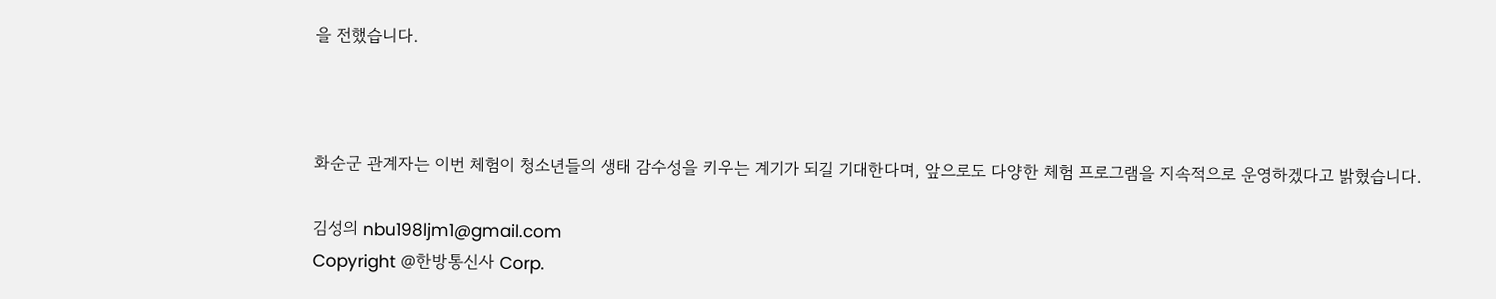을 전했습니다.



화순군 관계자는 이번 체험이 청소년들의 생태 감수성을 키우는 계기가 되길 기대한다며, 앞으로도 다양한 체험 프로그램을 지속적으로 운영하겠다고 밝혔습니다.

김성의 nbu198ljm1@gmail.com
Copyright @한방통신사 Corp.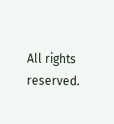All rights reserved.